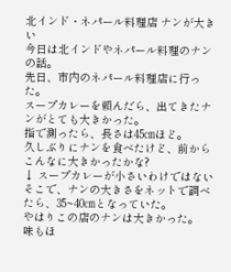北インド・ネパール料理店 ナンが大きい
今日は北インドやネパール料理のナンの話。
先日、市内のネパール料理店に行った。
スープカレーを頼んだら、出てきたナンがとても大きかった。
指で測ったら、長さは45㎝ほど。
久しぶりにナンを食べたけど、前からこんなに大きかったかな?
↓ スープカレーが小さいわけではない
そこで、ナンの大きさをネットで調べたら、35~40㎝となっていた。
やはりこの店のナンは大きかった。
味もほ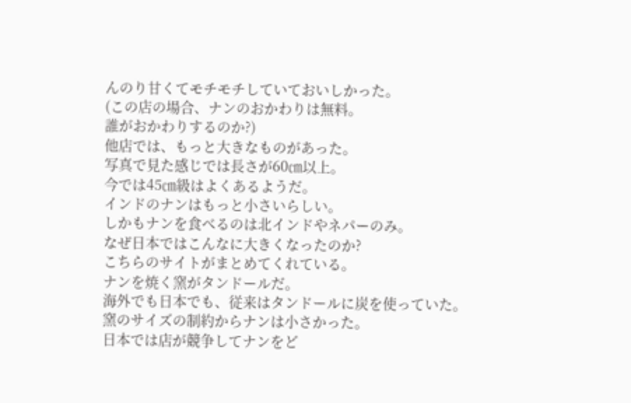んのり甘くてモチモチしていておいしかった。
(この店の場合、ナンのおかわりは無料。
誰がおかわりするのか?)
他店では、もっと大きなものがあった。
写真で見た感じでは長さが60㎝以上。
今では45㎝級はよくあるようだ。
インドのナンはもっと小さいらしい。
しかもナンを食べるのは北インドやネパーのみ。
なぜ日本ではこんなに大きくなったのか?
こちらのサイトがまとめてくれている。
ナンを焼く窯がタンドールだ。
海外でも日本でも、従来はタンドールに炭を使っていた。
窯のサイズの制約からナンは小さかった。
日本では店が競争してナンをど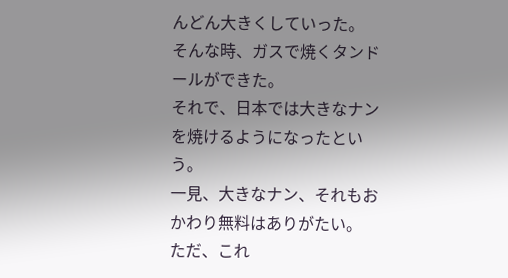んどん大きくしていった。
そんな時、ガスで焼くタンドールができた。
それで、日本では大きなナンを焼けるようになったという。
一見、大きなナン、それもおかわり無料はありがたい。
ただ、これ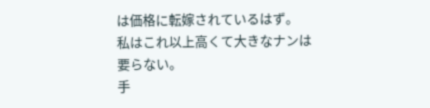は価格に転嫁されているはず。
私はこれ以上高くて大きなナンは要らない。
手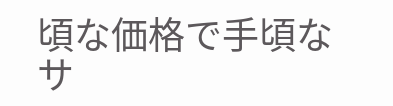頃な価格で手頃なサ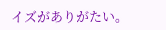イズがありがたい。